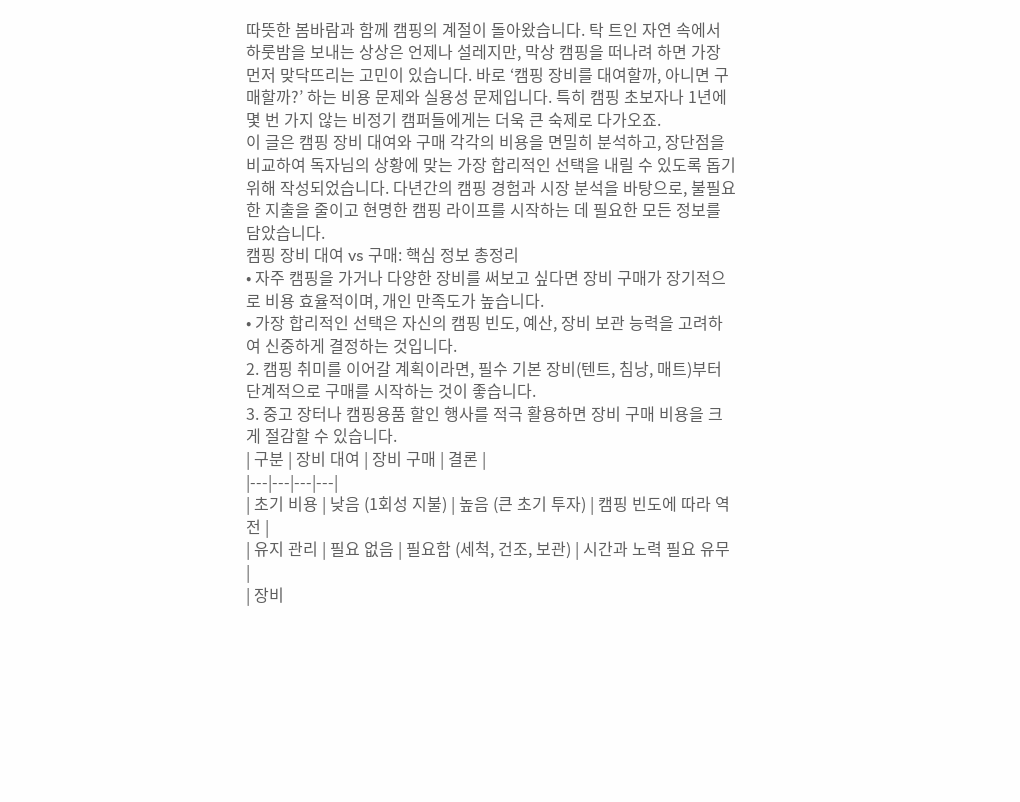따뜻한 봄바람과 함께 캠핑의 계절이 돌아왔습니다. 탁 트인 자연 속에서 하룻밤을 보내는 상상은 언제나 설레지만, 막상 캠핑을 떠나려 하면 가장 먼저 맞닥뜨리는 고민이 있습니다. 바로 ‘캠핑 장비를 대여할까, 아니면 구매할까?’ 하는 비용 문제와 실용성 문제입니다. 특히 캠핑 초보자나 1년에 몇 번 가지 않는 비정기 캠퍼들에게는 더욱 큰 숙제로 다가오죠.
이 글은 캠핑 장비 대여와 구매 각각의 비용을 면밀히 분석하고, 장단점을 비교하여 독자님의 상황에 맞는 가장 합리적인 선택을 내릴 수 있도록 돕기 위해 작성되었습니다. 다년간의 캠핑 경험과 시장 분석을 바탕으로, 불필요한 지출을 줄이고 현명한 캠핑 라이프를 시작하는 데 필요한 모든 정보를 담았습니다.
캠핑 장비 대여 vs 구매: 핵심 정보 총정리
• 자주 캠핑을 가거나 다양한 장비를 써보고 싶다면 장비 구매가 장기적으로 비용 효율적이며, 개인 만족도가 높습니다.
• 가장 합리적인 선택은 자신의 캠핑 빈도, 예산, 장비 보관 능력을 고려하여 신중하게 결정하는 것입니다.
2. 캠핑 취미를 이어갈 계획이라면, 필수 기본 장비(텐트, 침낭, 매트)부터 단계적으로 구매를 시작하는 것이 좋습니다.
3. 중고 장터나 캠핑용품 할인 행사를 적극 활용하면 장비 구매 비용을 크게 절감할 수 있습니다.
| 구분 | 장비 대여 | 장비 구매 | 결론 |
|---|---|---|---|
| 초기 비용 | 낮음 (1회성 지불) | 높음 (큰 초기 투자) | 캠핑 빈도에 따라 역전 |
| 유지 관리 | 필요 없음 | 필요함 (세척, 건조, 보관) | 시간과 노력 필요 유무 |
| 장비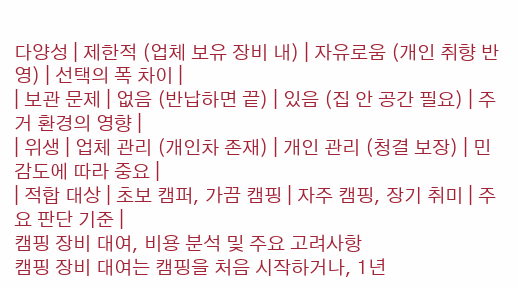다양성 | 제한적 (업체 보유 장비 내) | 자유로움 (개인 취향 반영) | 선택의 폭 차이 |
| 보관 문제 | 없음 (반납하면 끝) | 있음 (집 안 공간 필요) | 주거 환경의 영향 |
| 위생 | 업체 관리 (개인차 존재) | 개인 관리 (청결 보장) | 민감도에 따라 중요 |
| 적합 대상 | 초보 캠퍼, 가끔 캠핑 | 자주 캠핑, 장기 취미 | 주요 판단 기준 |
캠핑 장비 대여, 비용 분석 및 주요 고려사항
캠핑 장비 대여는 캠핑을 처음 시작하거나, 1년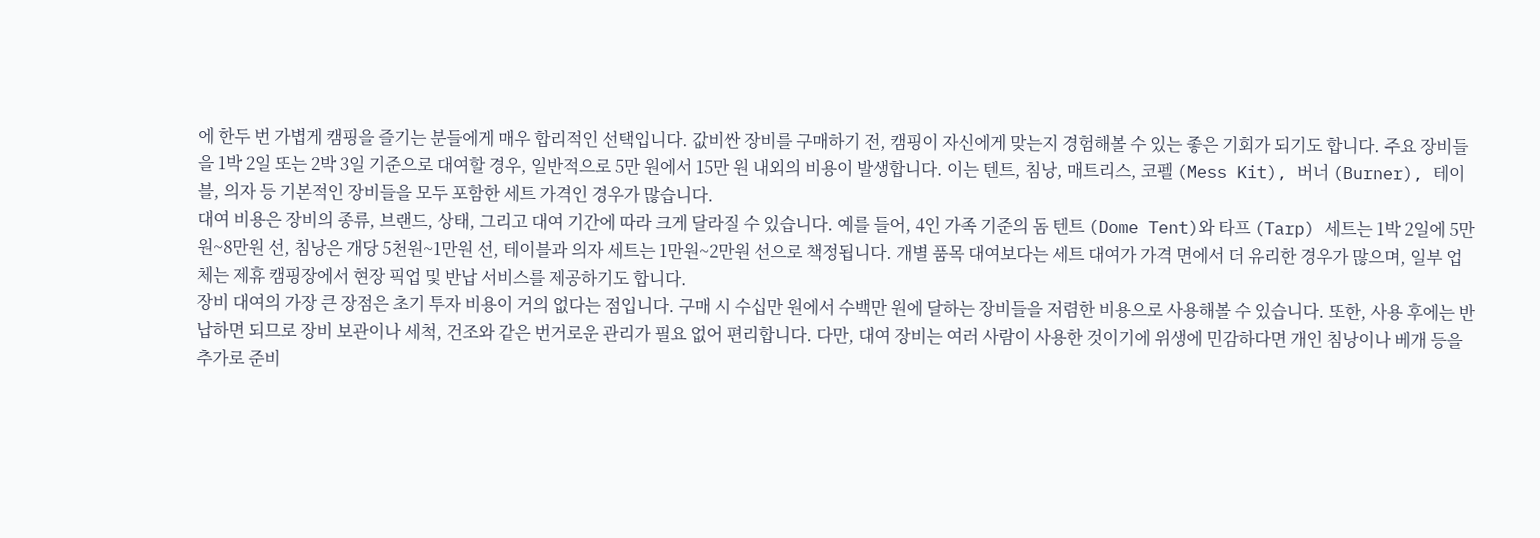에 한두 번 가볍게 캠핑을 즐기는 분들에게 매우 합리적인 선택입니다. 값비싼 장비를 구매하기 전, 캠핑이 자신에게 맞는지 경험해볼 수 있는 좋은 기회가 되기도 합니다. 주요 장비들을 1박 2일 또는 2박 3일 기준으로 대여할 경우, 일반적으로 5만 원에서 15만 원 내외의 비용이 발생합니다. 이는 텐트, 침낭, 매트리스, 코펠 (Mess Kit), 버너 (Burner), 테이블, 의자 등 기본적인 장비들을 모두 포함한 세트 가격인 경우가 많습니다.
대여 비용은 장비의 종류, 브랜드, 상태, 그리고 대여 기간에 따라 크게 달라질 수 있습니다. 예를 들어, 4인 가족 기준의 돔 텐트 (Dome Tent)와 타프 (Tarp) 세트는 1박 2일에 5만원~8만원 선, 침낭은 개당 5천원~1만원 선, 테이블과 의자 세트는 1만원~2만원 선으로 책정됩니다. 개별 품목 대여보다는 세트 대여가 가격 면에서 더 유리한 경우가 많으며, 일부 업체는 제휴 캠핑장에서 현장 픽업 및 반납 서비스를 제공하기도 합니다.
장비 대여의 가장 큰 장점은 초기 투자 비용이 거의 없다는 점입니다. 구매 시 수십만 원에서 수백만 원에 달하는 장비들을 저렴한 비용으로 사용해볼 수 있습니다. 또한, 사용 후에는 반납하면 되므로 장비 보관이나 세척, 건조와 같은 번거로운 관리가 필요 없어 편리합니다. 다만, 대여 장비는 여러 사람이 사용한 것이기에 위생에 민감하다면 개인 침낭이나 베개 등을 추가로 준비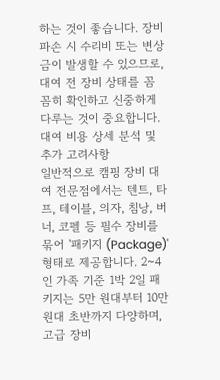하는 것이 좋습니다. 장비 파손 시 수리비 또는 변상금이 발생할 수 있으므로, 대여 전 장비 상태를 꼼꼼히 확인하고 신중하게 다루는 것이 중요합니다.
대여 비용 상세 분석 및 추가 고려사항
일반적으로 캠핑 장비 대여 전문점에서는 텐트, 타프, 테이블, 의자, 침낭, 버너, 코펠 등 필수 장비를 묶어 '패키지 (Package)' 형태로 제공합니다. 2~4인 가족 기준 1박 2일 패키지는 5만 원대부터 10만 원대 초반까지 다양하며, 고급 장비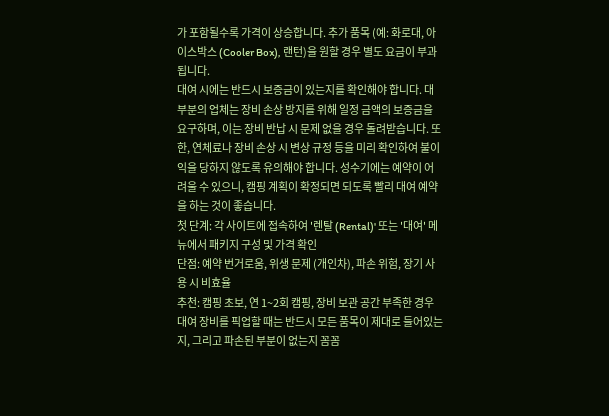가 포함될수록 가격이 상승합니다. 추가 품목 (예: 화로대, 아이스박스 (Cooler Box), 랜턴)을 원할 경우 별도 요금이 부과됩니다.
대여 시에는 반드시 보증금이 있는지를 확인해야 합니다. 대부분의 업체는 장비 손상 방지를 위해 일정 금액의 보증금을 요구하며, 이는 장비 반납 시 문제 없을 경우 돌려받습니다. 또한, 연체료나 장비 손상 시 변상 규정 등을 미리 확인하여 불이익을 당하지 않도록 유의해야 합니다. 성수기에는 예약이 어려울 수 있으니, 캠핑 계획이 확정되면 되도록 빨리 대여 예약을 하는 것이 좋습니다.
첫 단계: 각 사이트에 접속하여 '렌탈 (Rental)' 또는 '대여' 메뉴에서 패키지 구성 및 가격 확인
단점: 예약 번거로움, 위생 문제 (개인차), 파손 위험, 장기 사용 시 비효율
추천: 캠핑 초보, 연 1~2회 캠핑, 장비 보관 공간 부족한 경우
대여 장비를 픽업할 때는 반드시 모든 품목이 제대로 들어있는지, 그리고 파손된 부분이 없는지 꼼꼼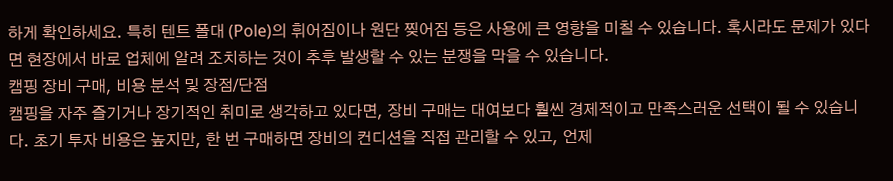하게 확인하세요. 특히 텐트 폴대 (Pole)의 휘어짐이나 원단 찢어짐 등은 사용에 큰 영향을 미칠 수 있습니다. 혹시라도 문제가 있다면 현장에서 바로 업체에 알려 조치하는 것이 추후 발생할 수 있는 분쟁을 막을 수 있습니다.
캠핑 장비 구매, 비용 분석 및 장점/단점
캠핑을 자주 즐기거나 장기적인 취미로 생각하고 있다면, 장비 구매는 대여보다 훨씬 경제적이고 만족스러운 선택이 될 수 있습니다. 초기 투자 비용은 높지만, 한 번 구매하면 장비의 컨디션을 직접 관리할 수 있고, 언제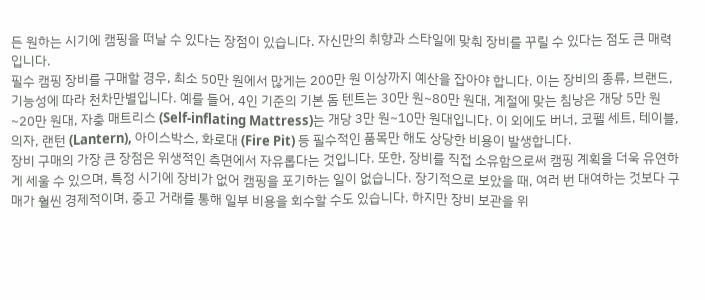든 원하는 시기에 캠핑을 떠날 수 있다는 장점이 있습니다. 자신만의 취향과 스타일에 맞춰 장비를 꾸릴 수 있다는 점도 큰 매력입니다.
필수 캠핑 장비를 구매할 경우, 최소 50만 원에서 많게는 200만 원 이상까지 예산을 잡아야 합니다. 이는 장비의 종류, 브랜드, 기능성에 따라 천차만별입니다. 예를 들어, 4인 기준의 기본 돔 텐트는 30만 원~80만 원대, 계절에 맞는 침낭은 개당 5만 원~20만 원대, 자충 매트리스 (Self-inflating Mattress)는 개당 3만 원~10만 원대입니다. 이 외에도 버너, 코펠 세트, 테이블, 의자, 랜턴 (Lantern), 아이스박스, 화로대 (Fire Pit) 등 필수적인 품목만 해도 상당한 비용이 발생합니다.
장비 구매의 가장 큰 장점은 위생적인 측면에서 자유롭다는 것입니다. 또한, 장비를 직접 소유함으로써 캠핑 계획을 더욱 유연하게 세울 수 있으며, 특정 시기에 장비가 없어 캠핑을 포기하는 일이 없습니다. 장기적으로 보았을 때, 여러 번 대여하는 것보다 구매가 훨씬 경제적이며, 중고 거래를 통해 일부 비용을 회수할 수도 있습니다. 하지만 장비 보관을 위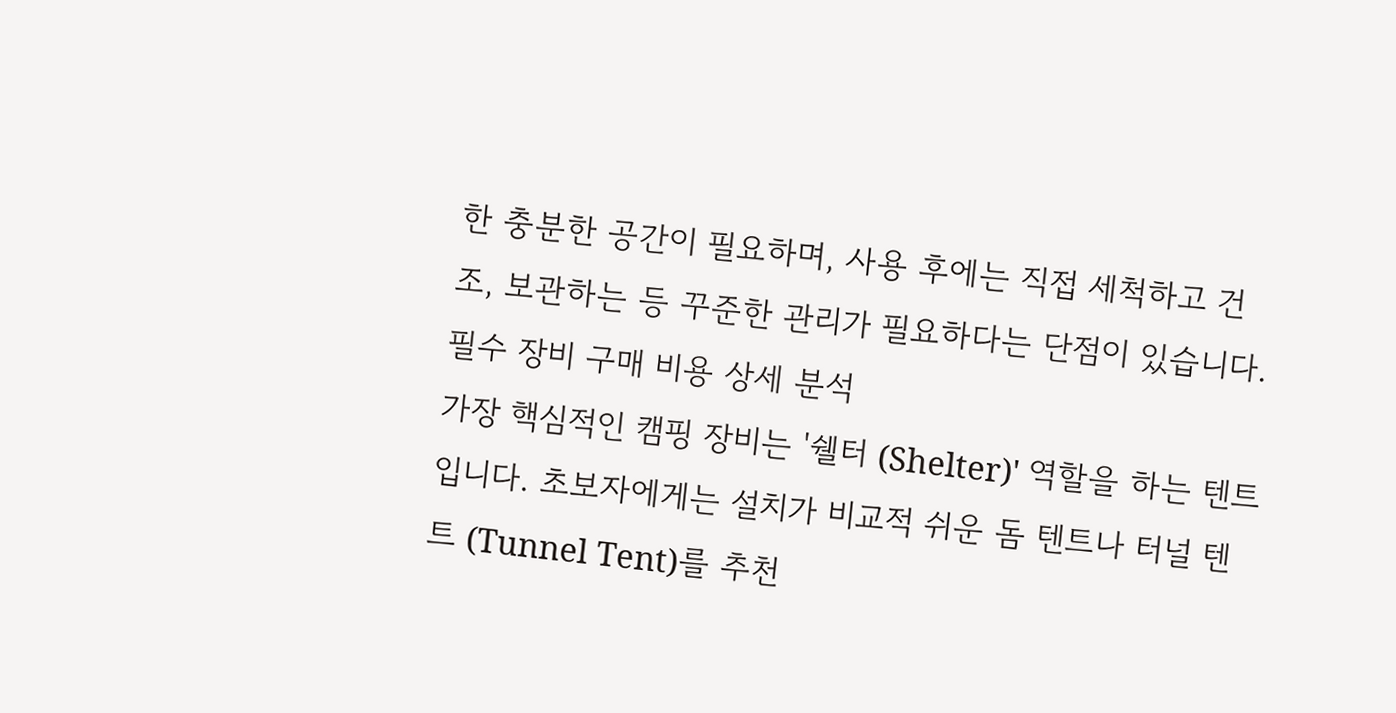한 충분한 공간이 필요하며, 사용 후에는 직접 세척하고 건조, 보관하는 등 꾸준한 관리가 필요하다는 단점이 있습니다.
필수 장비 구매 비용 상세 분석
가장 핵심적인 캠핑 장비는 '쉘터 (Shelter)' 역할을 하는 텐트입니다. 초보자에게는 설치가 비교적 쉬운 돔 텐트나 터널 텐트 (Tunnel Tent)를 추천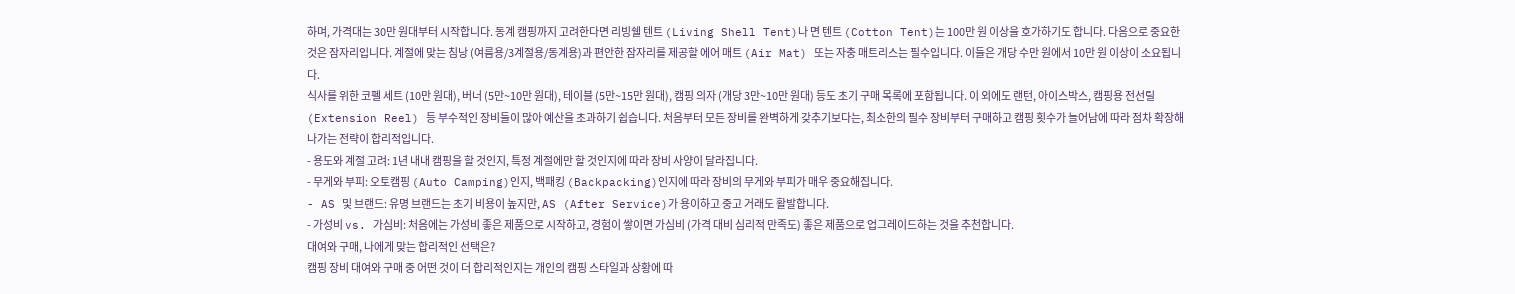하며, 가격대는 30만 원대부터 시작합니다. 동계 캠핑까지 고려한다면 리빙쉘 텐트 (Living Shell Tent)나 면 텐트 (Cotton Tent)는 100만 원 이상을 호가하기도 합니다. 다음으로 중요한 것은 잠자리입니다. 계절에 맞는 침낭 (여름용/3계절용/동계용)과 편안한 잠자리를 제공할 에어 매트 (Air Mat) 또는 자충 매트리스는 필수입니다. 이들은 개당 수만 원에서 10만 원 이상이 소요됩니다.
식사를 위한 코펠 세트 (10만 원대), 버너 (5만~10만 원대), 테이블 (5만~15만 원대), 캠핑 의자 (개당 3만~10만 원대) 등도 초기 구매 목록에 포함됩니다. 이 외에도 랜턴, 아이스박스, 캠핑용 전선릴 (Extension Reel) 등 부수적인 장비들이 많아 예산을 초과하기 쉽습니다. 처음부터 모든 장비를 완벽하게 갖추기보다는, 최소한의 필수 장비부터 구매하고 캠핑 횟수가 늘어남에 따라 점차 확장해나가는 전략이 합리적입니다.
- 용도와 계절 고려: 1년 내내 캠핑을 할 것인지, 특정 계절에만 할 것인지에 따라 장비 사양이 달라집니다.
- 무게와 부피: 오토캠핑 (Auto Camping)인지, 백패킹 (Backpacking)인지에 따라 장비의 무게와 부피가 매우 중요해집니다.
- AS 및 브랜드: 유명 브랜드는 초기 비용이 높지만, AS (After Service)가 용이하고 중고 거래도 활발합니다.
- 가성비 vs. 가심비: 처음에는 가성비 좋은 제품으로 시작하고, 경험이 쌓이면 가심비 (가격 대비 심리적 만족도) 좋은 제품으로 업그레이드하는 것을 추천합니다.
대여와 구매, 나에게 맞는 합리적인 선택은?
캠핑 장비 대여와 구매 중 어떤 것이 더 합리적인지는 개인의 캠핑 스타일과 상황에 따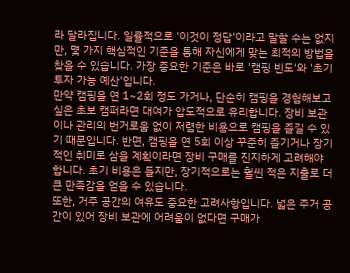라 달라집니다. 일률적으로 '이것이 정답'이라고 말할 수는 없지만, 몇 가지 핵심적인 기준을 통해 자신에게 맞는 최적의 방법을 찾을 수 있습니다. 가장 중요한 기준은 바로 '캠핑 빈도'와 '초기 투자 가능 예산'입니다.
만약 캠핑을 연 1~2회 정도 가거나, 단순히 캠핑을 경험해보고 싶은 초보 캠퍼라면 대여가 압도적으로 유리합니다. 장비 보관이나 관리의 번거로움 없이 저렴한 비용으로 캠핑을 즐길 수 있기 때문입니다. 반면, 캠핑을 연 5회 이상 꾸준히 즐기거나 장기적인 취미로 삼을 계획이라면 장비 구매를 진지하게 고려해야 합니다. 초기 비용은 들지만, 장기적으로는 훨씬 적은 지출로 더 큰 만족감을 얻을 수 있습니다.
또한, 거주 공간의 여유도 중요한 고려사항입니다. 넓은 주거 공간이 있어 장비 보관에 어려움이 없다면 구매가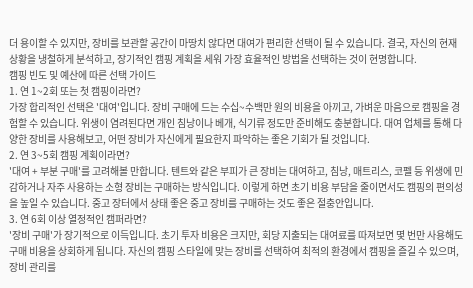더 용이할 수 있지만, 장비를 보관할 공간이 마땅치 않다면 대여가 편리한 선택이 될 수 있습니다. 결국, 자신의 현재 상황을 냉철하게 분석하고, 장기적인 캠핑 계획을 세워 가장 효율적인 방법을 선택하는 것이 현명합니다.
캠핑 빈도 및 예산에 따른 선택 가이드
1. 연 1~2회 또는 첫 캠핑이라면?
가장 합리적인 선택은 '대여'입니다. 장비 구매에 드는 수십~수백만 원의 비용을 아끼고, 가벼운 마음으로 캠핑을 경험할 수 있습니다. 위생이 염려된다면 개인 침낭이나 베개, 식기류 정도만 준비해도 충분합니다. 대여 업체를 통해 다양한 장비를 사용해보고, 어떤 장비가 자신에게 필요한지 파악하는 좋은 기회가 될 것입니다.
2. 연 3~5회 캠핑 계획이라면?
'대여 + 부분 구매'를 고려해볼 만합니다. 텐트와 같은 부피가 큰 장비는 대여하고, 침낭, 매트리스, 코펠 등 위생에 민감하거나 자주 사용하는 소형 장비는 구매하는 방식입니다. 이렇게 하면 초기 비용 부담을 줄이면서도 캠핑의 편의성을 높일 수 있습니다. 중고 장터에서 상태 좋은 중고 장비를 구매하는 것도 좋은 절충안입니다.
3. 연 6회 이상 열정적인 캠퍼라면?
'장비 구매'가 장기적으로 이득입니다. 초기 투자 비용은 크지만, 회당 지출되는 대여료를 따져보면 몇 번만 사용해도 구매 비용을 상회하게 됩니다. 자신의 캠핑 스타일에 맞는 장비를 선택하여 최적의 환경에서 캠핑을 즐길 수 있으며, 장비 관리를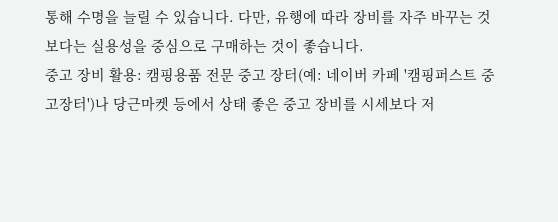통해 수명을 늘릴 수 있습니다. 다만, 유행에 따라 장비를 자주 바꾸는 것보다는 실용성을 중심으로 구매하는 것이 좋습니다.
중고 장비 활용: 캠핑용품 전문 중고 장터(예: 네이버 카페 '캠핑퍼스트 중고장터')나 당근마켓 등에서 상태 좋은 중고 장비를 시세보다 저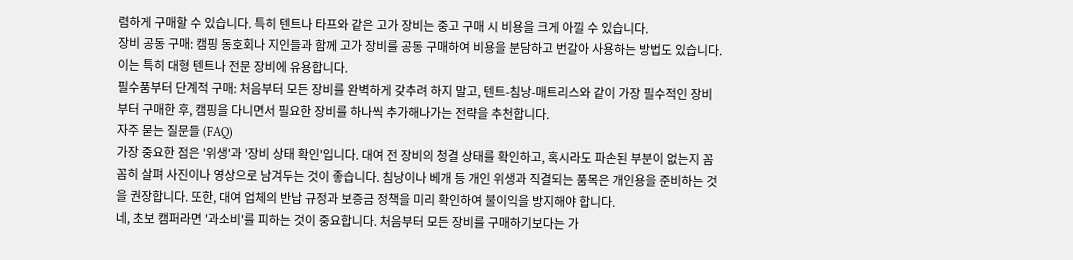렴하게 구매할 수 있습니다. 특히 텐트나 타프와 같은 고가 장비는 중고 구매 시 비용을 크게 아낄 수 있습니다.
장비 공동 구매: 캠핑 동호회나 지인들과 함께 고가 장비를 공동 구매하여 비용을 분담하고 번갈아 사용하는 방법도 있습니다. 이는 특히 대형 텐트나 전문 장비에 유용합니다.
필수품부터 단계적 구매: 처음부터 모든 장비를 완벽하게 갖추려 하지 말고, 텐트-침낭-매트리스와 같이 가장 필수적인 장비부터 구매한 후, 캠핑을 다니면서 필요한 장비를 하나씩 추가해나가는 전략을 추천합니다.
자주 묻는 질문들 (FAQ)
가장 중요한 점은 '위생'과 '장비 상태 확인'입니다. 대여 전 장비의 청결 상태를 확인하고, 혹시라도 파손된 부분이 없는지 꼼꼼히 살펴 사진이나 영상으로 남겨두는 것이 좋습니다. 침낭이나 베개 등 개인 위생과 직결되는 품목은 개인용을 준비하는 것을 권장합니다. 또한, 대여 업체의 반납 규정과 보증금 정책을 미리 확인하여 불이익을 방지해야 합니다.
네, 초보 캠퍼라면 '과소비'를 피하는 것이 중요합니다. 처음부터 모든 장비를 구매하기보다는 가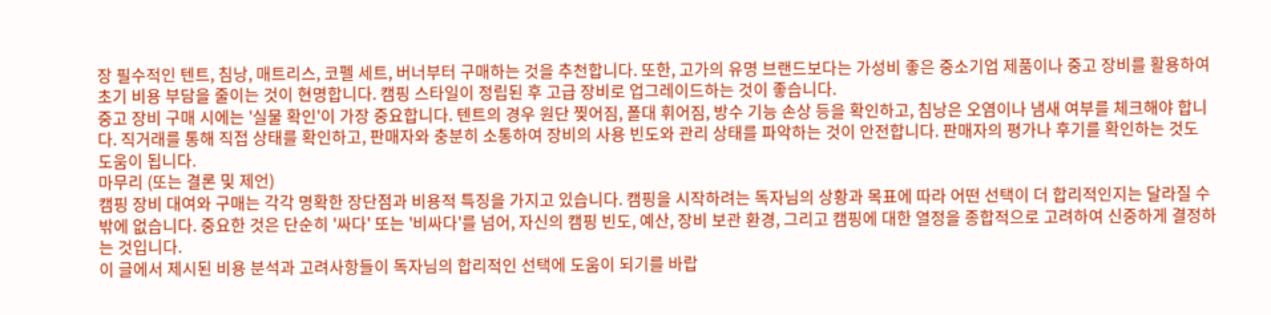장 필수적인 텐트, 침낭, 매트리스, 코펠 세트, 버너부터 구매하는 것을 추천합니다. 또한, 고가의 유명 브랜드보다는 가성비 좋은 중소기업 제품이나 중고 장비를 활용하여 초기 비용 부담을 줄이는 것이 현명합니다. 캠핑 스타일이 정립된 후 고급 장비로 업그레이드하는 것이 좋습니다.
중고 장비 구매 시에는 '실물 확인'이 가장 중요합니다. 텐트의 경우 원단 찢어짐, 폴대 휘어짐, 방수 기능 손상 등을 확인하고, 침낭은 오염이나 냄새 여부를 체크해야 합니다. 직거래를 통해 직접 상태를 확인하고, 판매자와 충분히 소통하여 장비의 사용 빈도와 관리 상태를 파악하는 것이 안전합니다. 판매자의 평가나 후기를 확인하는 것도 도움이 됩니다.
마무리 (또는 결론 및 제언)
캠핑 장비 대여와 구매는 각각 명확한 장단점과 비용적 특징을 가지고 있습니다. 캠핑을 시작하려는 독자님의 상황과 목표에 따라 어떤 선택이 더 합리적인지는 달라질 수밖에 없습니다. 중요한 것은 단순히 '싸다' 또는 '비싸다'를 넘어, 자신의 캠핑 빈도, 예산, 장비 보관 환경, 그리고 캠핑에 대한 열정을 종합적으로 고려하여 신중하게 결정하는 것입니다.
이 글에서 제시된 비용 분석과 고려사항들이 독자님의 합리적인 선택에 도움이 되기를 바랍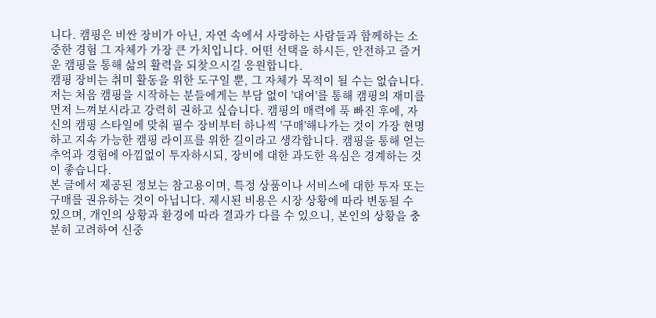니다. 캠핑은 비싼 장비가 아닌, 자연 속에서 사랑하는 사람들과 함께하는 소중한 경험 그 자체가 가장 큰 가치입니다. 어떤 선택을 하시든, 안전하고 즐거운 캠핑을 통해 삶의 활력을 되찾으시길 응원합니다.
캠핑 장비는 취미 활동을 위한 도구일 뿐, 그 자체가 목적이 될 수는 없습니다. 저는 처음 캠핑을 시작하는 분들에게는 부담 없이 '대여'를 통해 캠핑의 재미를 먼저 느껴보시라고 강력히 권하고 싶습니다. 캠핑의 매력에 푹 빠진 후에, 자신의 캠핑 스타일에 맞춰 필수 장비부터 하나씩 '구매'해나가는 것이 가장 현명하고 지속 가능한 캠핑 라이프를 위한 길이라고 생각합니다. 캠핑을 통해 얻는 추억과 경험에 아낌없이 투자하시되, 장비에 대한 과도한 욕심은 경계하는 것이 좋습니다.
본 글에서 제공된 정보는 참고용이며, 특정 상품이나 서비스에 대한 투자 또는 구매를 권유하는 것이 아닙니다. 제시된 비용은 시장 상황에 따라 변동될 수 있으며, 개인의 상황과 환경에 따라 결과가 다를 수 있으니, 본인의 상황을 충분히 고려하여 신중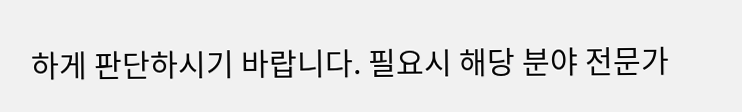하게 판단하시기 바랍니다. 필요시 해당 분야 전문가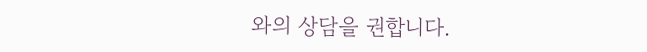와의 상담을 권합니다.